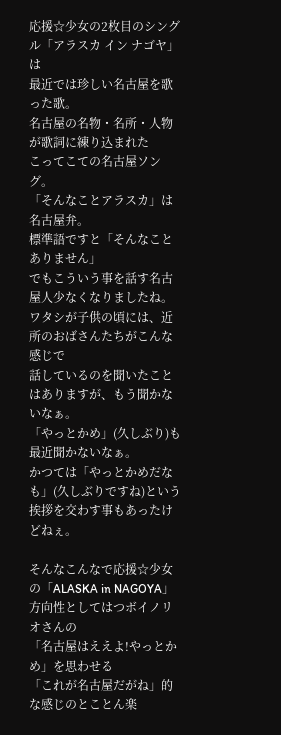応援☆少女の2枚目のシングル「アラスカ イン ナゴヤ」は
最近では珍しい名古屋を歌った歌。
名古屋の名物・名所・人物が歌詞に練り込まれた
こってこての名古屋ソング。
「そんなことアラスカ」は名古屋弁。
標準語ですと「そんなことありません」
でもこういう事を話す名古屋人少なくなりましたね。
ワタシが子供の頃には、近所のおばさんたちがこんな感じで
話しているのを聞いたことはありますが、もう聞かないなぁ。
「やっとかめ」(久しぶり)も最近聞かないなぁ。
かつては「やっとかめだなも」(久しぶりですね)という
挨拶を交わす事もあったけどねぇ。

そんなこんなで応援☆少女の「ALASKA in NAGOYA」
方向性としてはつボイノリオさんの
「名古屋はええよ!やっとかめ」を思わせる
「これが名古屋だがね」的な感じのとことん楽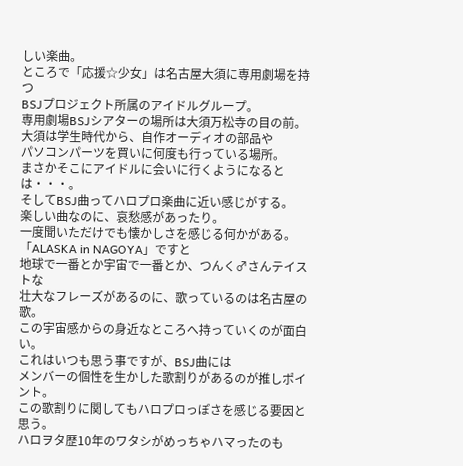しい楽曲。
ところで「応援☆少女」は名古屋大須に専用劇場を持つ
BSJプロジェクト所属のアイドルグループ。
専用劇場BSJシアターの場所は大須万松寺の目の前。
大須は学生時代から、自作オーディオの部品や
パソコンパーツを買いに何度も行っている場所。
まさかそこにアイドルに会いに行くようになるとは・・・。
そしてBSJ曲ってハロプロ楽曲に近い感じがする。
楽しい曲なのに、哀愁感があったり。
一度聞いただけでも懐かしさを感じる何かがある。
「ALASKA in NAGOYA」ですと
地球で一番とか宇宙で一番とか、つんく♂さんテイストな
壮大なフレーズがあるのに、歌っているのは名古屋の歌。
この宇宙感からの身近なところへ持っていくのが面白い。
これはいつも思う事ですが、BSJ曲には
メンバーの個性を生かした歌割りがあるのが推しポイント。
この歌割りに関してもハロプロっぽさを感じる要因と思う。
ハロヲタ歴10年のワタシがめっちゃハマったのも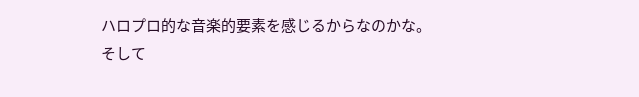ハロプロ的な音楽的要素を感じるからなのかな。
そして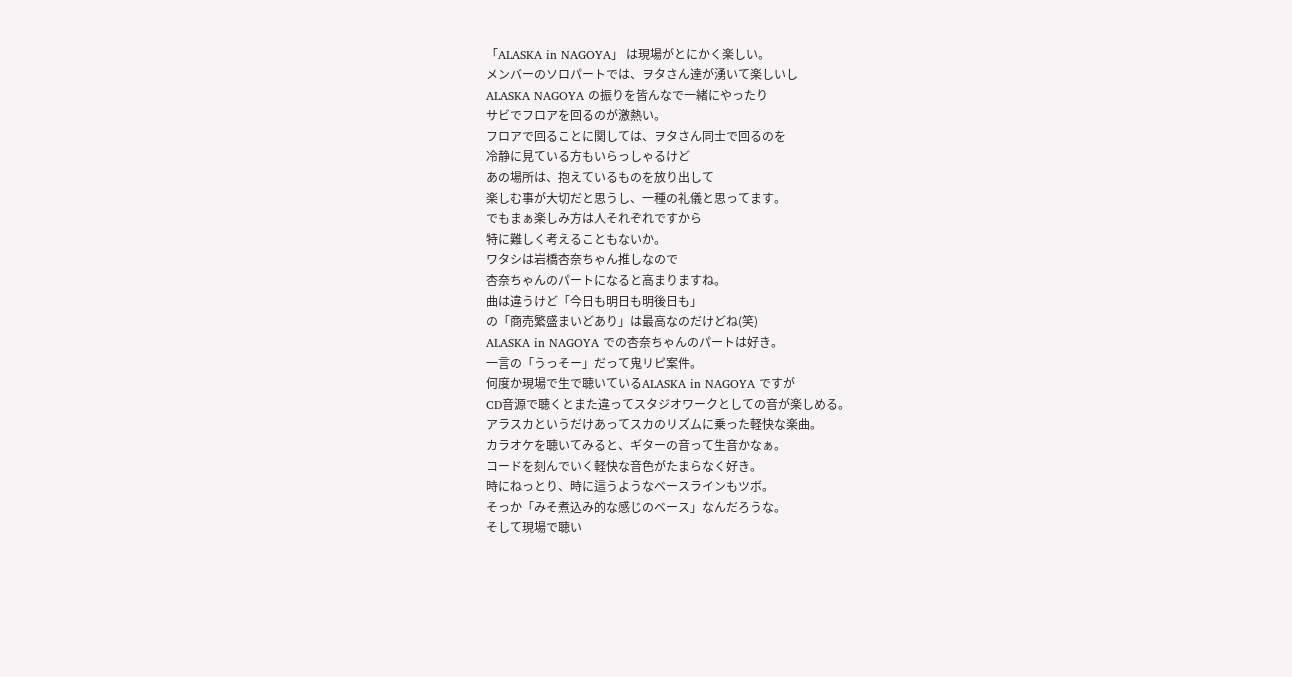「ALASKA in NAGOYA」 は現場がとにかく楽しい。
メンバーのソロパートでは、ヲタさん達が湧いて楽しいし
ALASKA NAGOYA の振りを皆んなで一緒にやったり
サビでフロアを回るのが激熱い。
フロアで回ることに関しては、ヲタさん同士で回るのを
冷静に見ている方もいらっしゃるけど
あの場所は、抱えているものを放り出して
楽しむ事が大切だと思うし、一種の礼儀と思ってます。
でもまぁ楽しみ方は人それぞれですから
特に難しく考えることもないか。
ワタシは岩橋杏奈ちゃん推しなので
杏奈ちゃんのパートになると高まりますね。
曲は違うけど「今日も明日も明後日も」
の「商売繁盛まいどあり」は最高なのだけどね(笑)
ALASKA in NAGOYA での杏奈ちゃんのパートは好き。
一言の「うっそー」だって鬼リピ案件。
何度か現場で生で聴いているALASKA in NAGOYA ですが
CD音源で聴くとまた違ってスタジオワークとしての音が楽しめる。
アラスカというだけあってスカのリズムに乗った軽快な楽曲。
カラオケを聴いてみると、ギターの音って生音かなぁ。
コードを刻んでいく軽快な音色がたまらなく好き。
時にねっとり、時に這うようなベースラインもツボ。
そっか「みそ煮込み的な感じのベース」なんだろうな。
そして現場で聴い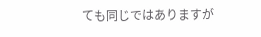ても同じではありますが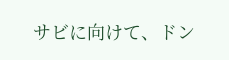サビに向けて、ドン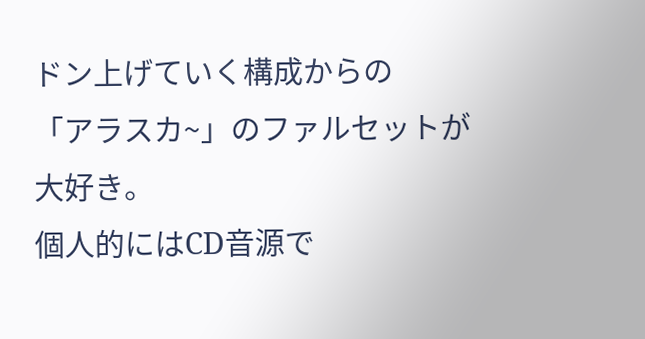ドン上げていく構成からの
「アラスカ~」のファルセットが大好き。
個人的にはCD音源で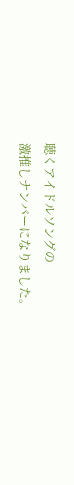聴くアイドルソングの
激推しナンバーになりました。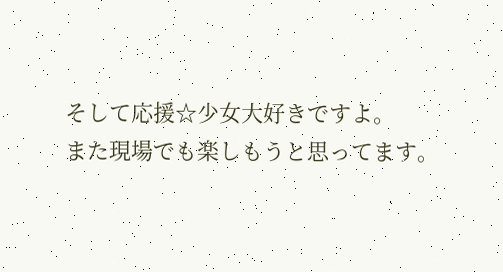そして応援☆少女大好きですよ。
また現場でも楽しもうと思ってます。